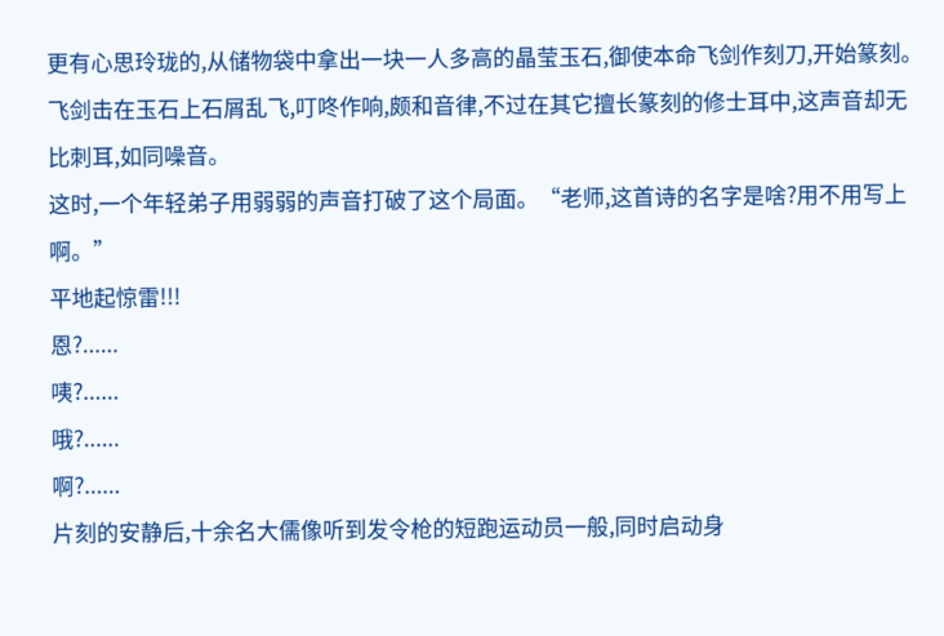更有心思玲珑的,从储物袋中拿出一块一人多高的晶莹玉石,御使本命飞剑作刻刀,开始篆刻。飞剑击在玉石上石屑乱飞,叮咚作响,颇和音律,不过在其它擅长篆刻的修士耳中,这声音却无比刺耳,如同噪音。
这时,一个年轻弟子用弱弱的声音打破了这个局面。“老师,这首诗的名字是啥?用不用写上啊。”
平地起惊雷!!!
恩?......
咦?......
哦?......
啊?......
片刻的安静后,十余名大儒像听到发令枪的短跑运动员一般,同时启动身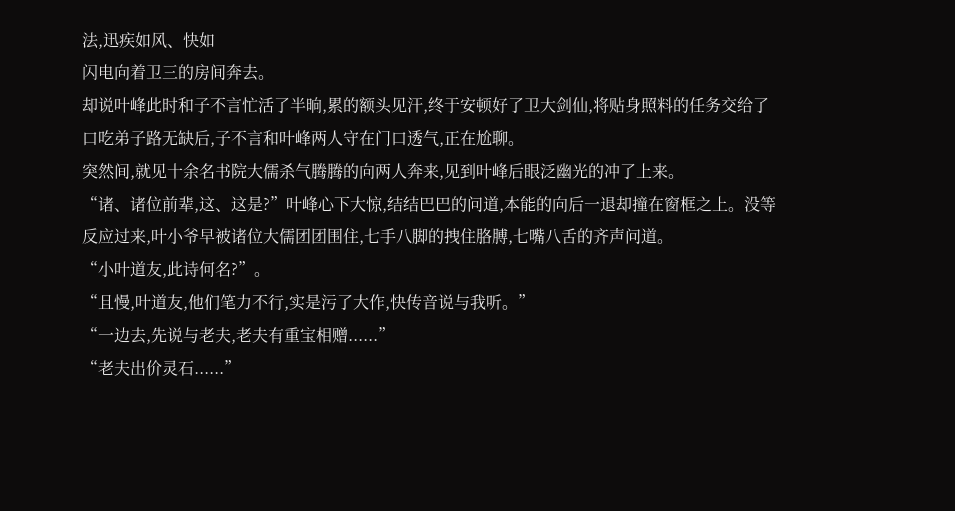法,迅疾如风、快如
闪电向着卫三的房间奔去。
却说叶峰此时和子不言忙活了半晌,累的额头见汗,终于安顿好了卫大剑仙,将贴身照料的任务交给了口吃弟子路无缺后,子不言和叶峰两人守在门口透气,正在尬聊。
突然间,就见十余名书院大儒杀气腾腾的向两人奔来,见到叶峰后眼泛幽光的冲了上来。
“诸、诸位前辈,这、这是?”叶峰心下大惊,结结巴巴的问道,本能的向后一退却撞在窗框之上。没等反应过来,叶小爷早被诸位大儒团团围住,七手八脚的拽住胳膊,七嘴八舌的齐声问道。
“小叶道友,此诗何名?”。
“且慢,叶道友,他们笔力不行,实是污了大作,快传音说与我听。”
“一边去,先说与老夫,老夫有重宝相赠......”
“老夫出价灵石......”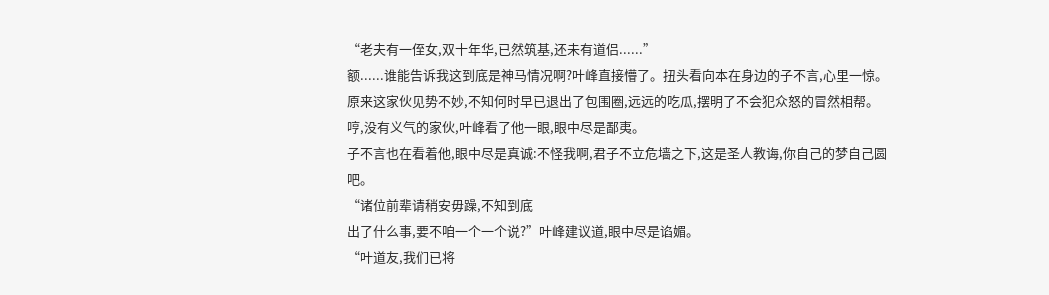“老夫有一侄女,双十年华,已然筑基,还未有道侣......”
额......谁能告诉我这到底是神马情况啊?叶峰直接懵了。扭头看向本在身边的子不言,心里一惊。原来这家伙见势不妙,不知何时早已退出了包围圈,远远的吃瓜,摆明了不会犯众怒的冒然相帮。
哼,没有义气的家伙,叶峰看了他一眼,眼中尽是鄙夷。
子不言也在看着他,眼中尽是真诚:不怪我啊,君子不立危墙之下,这是圣人教诲,你自己的梦自己圆吧。
“诸位前辈请稍安毋躁,不知到底
出了什么事,要不咱一个一个说?”叶峰建议道,眼中尽是谄媚。
“叶道友,我们已将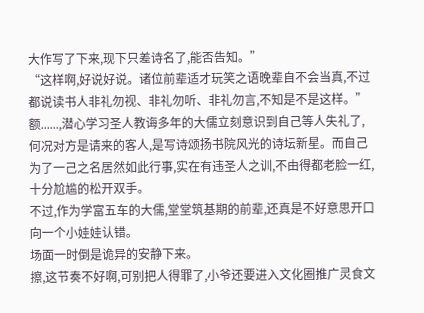大作写了下来,现下只差诗名了,能否告知。”
“这样啊,好说好说。诸位前辈适才玩笑之语晚辈自不会当真,不过都说读书人非礼勿视、非礼勿听、非礼勿言,不知是不是这样。”
额......,潜心学习圣人教诲多年的大儒立刻意识到自己等人失礼了,何况对方是请来的客人,是写诗颂扬书院风光的诗坛新星。而自己为了一己之名居然如此行事,实在有违圣人之训,不由得都老脸一红,十分尬尴的松开双手。
不过,作为学富五车的大儒,堂堂筑基期的前辈,还真是不好意思开口向一个小娃娃认错。
场面一时倒是诡异的安静下来。
擦,这节奏不好啊,可别把人得罪了,小爷还要进入文化圈推广灵食文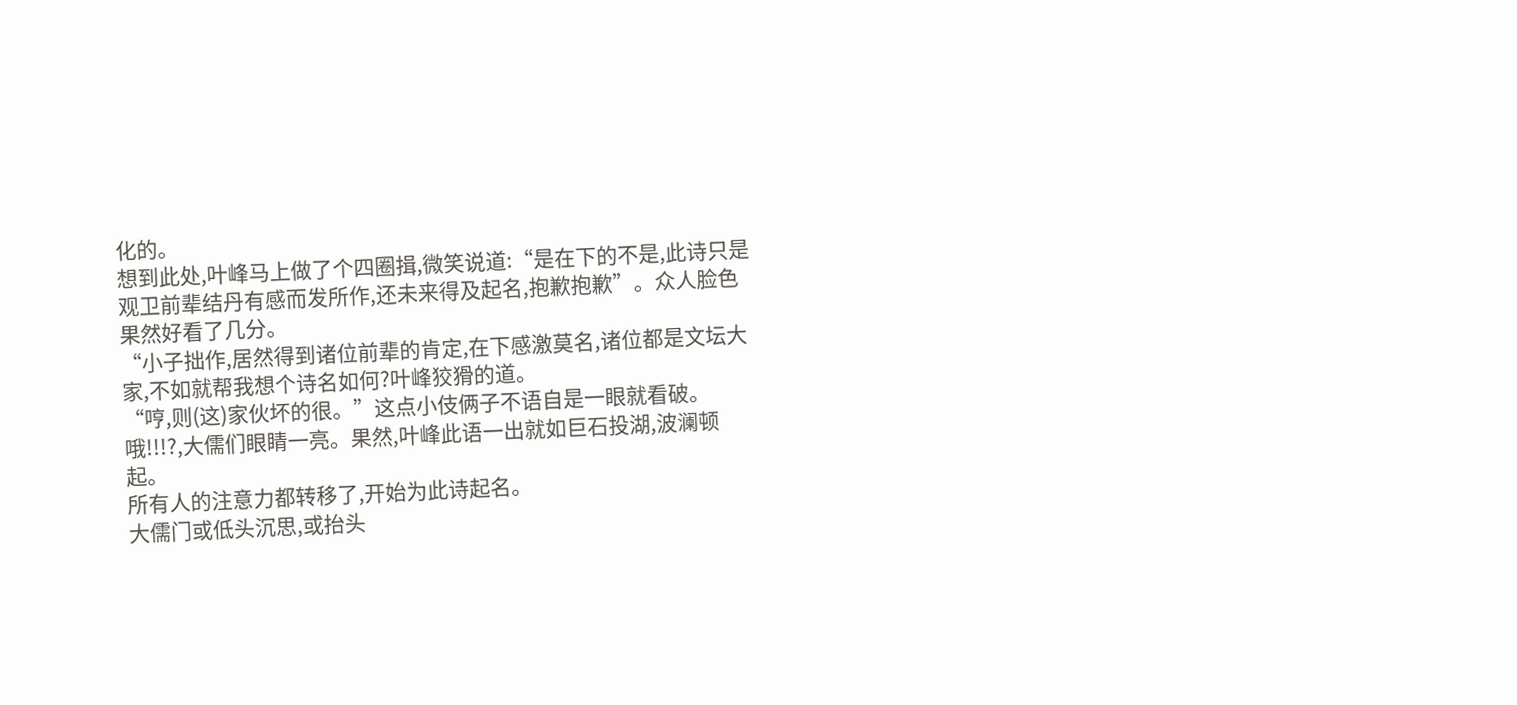化的。
想到此处,叶峰马上做了个四圈揖,微笑说道:“是在下的不是,此诗只是观卫前辈结丹有感而发所作,还未来得及起名,抱歉抱歉”。众人脸色果然好看了几分。
“小子拙作,居然得到诸位前辈的肯定,在下感激莫名,诸位都是文坛大家,不如就帮我想个诗名如何?叶峰狡猾的道。
“哼,则(这)家伙坏的很。”这点小伎俩子不语自是一眼就看破。
哦!!!?,大儒们眼睛一亮。果然,叶峰此语一出就如巨石投湖,波澜顿起。
所有人的注意力都转移了,开始为此诗起名。
大儒门或低头沉思,或抬头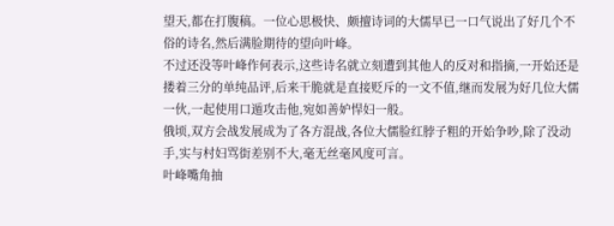望天,都在打腹稿。一位心思极快、颇擅诗词的大儒早已一口气说出了好几个不俗的诗名,然后满脸期待的望向叶峰。
不过还没等叶峰作何表示,这些诗名就立刻遭到其他人的反对和指摘,一开始还是搂着三分的单纯品评,后来干脆就是直接贬斥的一文不值,继而发展为好几位大儒一伙,一起使用口遁攻击他,宛如善妒悍妇一般。
俄顷,双方会战发展成为了各方混战,各位大儒脸红脖子粗的开始争吵,除了没动手,实与村妇骂街差别不大,毫无丝毫风度可言。
叶峰嘴角抽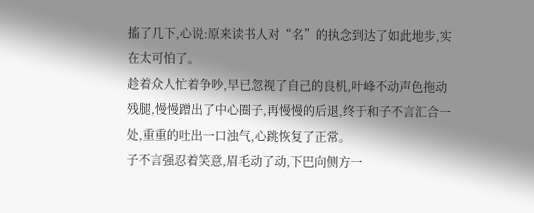搐了几下,心说:原来读书人对“名”的执念到达了如此地步,实在太可怕了。
趁着众人忙着争吵,早已忽视了自己的良机,叶峰不动声色拖动残腿,慢慢蹭出了中心圈子,再慢慢的后退,终于和子不言汇合一处,重重的吐出一口浊气,心跳恢复了正常。
子不言强忍着笑意,眉毛动了动,下巴向侧方一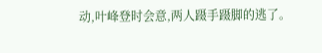动,叶峰登时会意,两人蹑手蹑脚的逃了。